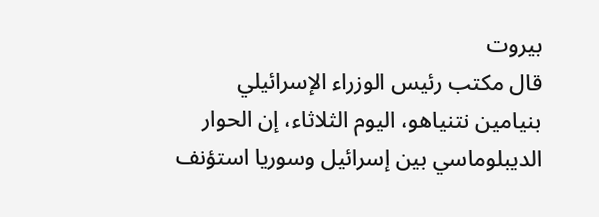بيروت
قال مكتب رئيس الوزراء الإسرائيلي بنيامين نتنياهو، اليوم الثلاثاء، إن الحوار الديبلوماسي بين إسرائيل وسوريا استؤنف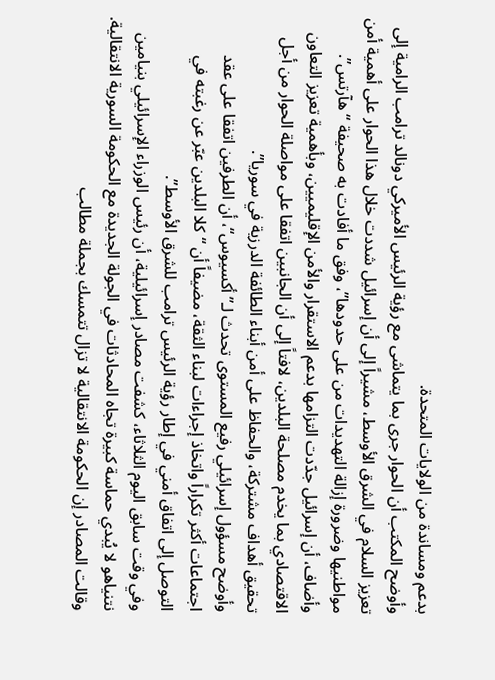بدعم ومساندة من الولايات المتحدة.
وأوضح المكتب أن الحوار جرى بما يتماشى مع رؤية الرئيس الأميركي دونالد ترامب الرامية إلى تعزيز السلام في الشرق الأوسط، مشيراً إلى أن إسرائيل شددت خلال هذا الحوار على أهمية أمن مواطنيها وضرورة إزالة التهديدات من على حدودها”، وفق ما أفادت به صحيفة “هآرتس”.
وأضاف، أن إسرائيل جدّدت التزامها بدعم الاستقرار والأمن الإقليميين، وبأهمية تعزيز التعاون الاقتصادي بما يخدم مصلحة البلدين، لافتاً إلى أن الجانبين اتفقا على مواصلة الحوار من أجل تحقيق أهداف مشتركة، والحفاظ على أمن أبناء الطائفة الدرزية في سوريا”.
وأوضح مسؤول إسرائيلي رفيع المستوى تحدث لـ”أكسيوس“، أن الطرفين اتفقا على عقد اجتماعات أكثر تكراراً واتخاذ إجراءات لبناء الثقة، مضيفاً أن “كلا البلدين عبّر عن رغبته في التوصل إلى اتفاق أمني في إطار رؤية الرئيس ترامب للشرق الأوسط”.
وفي وقت سابق اليوم الثلاثاء، كشفت مصادر إسرائيلية، أن رئيس الوزراء الإسرائيلي بنيامين نتنياهو لا يُبدي حماسة كبيرة تجاه المحادثات في الجولة الجديدة مع الحكومة السورية الانتقالية.
وقالت المصادر إن الحكومة الانتقالية لا تزال تتمسك بجملة مطالب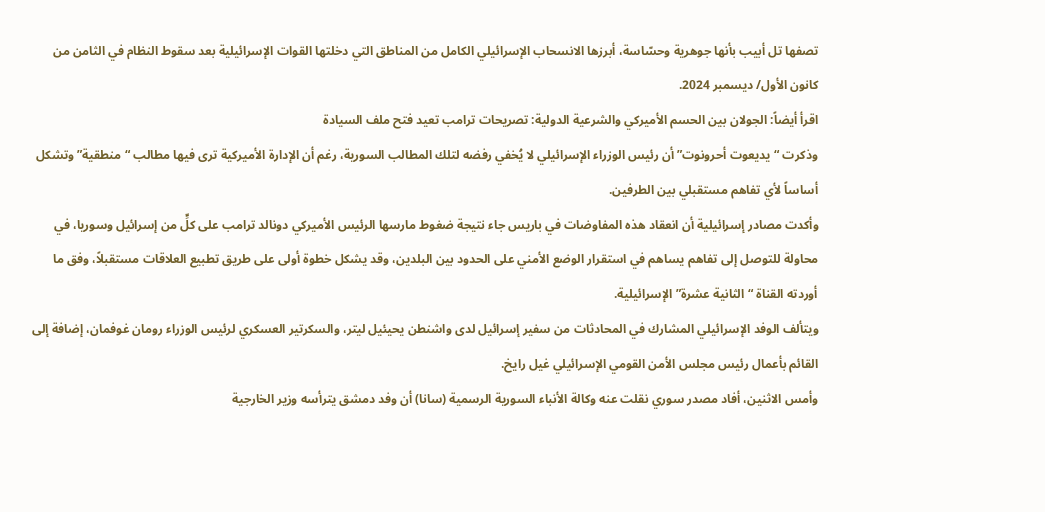تصفها تل أبيب بأنها جوهرية وحسّاسة، أبرزها الانسحاب الإسرائيلي الكامل من المناطق التي دخلتها القوات الإسرائيلية بعد سقوط النظام في الثامن من كانون الأول/ ديسمبر 2024.
اقرأ أيضاً: الجولان بين الحسم الأميركي والشرعية الدولية: تصريحات ترامب تعيد فتح ملف السيادة
وذكرت “يديعوت أحرونوت” أن رئيس الوزراء الإسرائيلي لا يُخفي رفضه لتلك المطالب السورية، رغم أن الإدارة الأميركية ترى فيها مطالب “منطقية” وتشكل أساساً لأي تفاهم مستقبلي بين الطرفين.
وأكدت مصادر إسرائيلية أن انعقاد هذه المفاوضات في باريس جاء نتيجة ضغوط مارسها الرئيس الأميركي دونالد ترامب على كلٍّ من إسرائيل وسوريا، في محاولة للتوصل إلى تفاهم يساهم في استقرار الوضع الأمني على الحدود بين البلدين، وقد يشكل خطوة أولى على طريق تطبيع العلاقات مستقبلاً، وفق ما أوردته القناة “الثانية عشرة” الإسرائيلية.
ويتألف الوفد الإسرائيلي المشارك في المحادثات من سفير إسرائيل لدى واشنطن يحيئيل ليتر، والسكرتير العسكري لرئيس الوزراء رومان غوفمان، إضافة إلى القائم بأعمال رئيس مجلس الأمن القومي الإسرائيلي غيل رايخ.
وأمس الاثنين، أفاد مصدر سوري نقلت عنه وكالة الأنباء السورية الرسمية (سانا) أن وفد دمشق يترأسه وزير الخارجية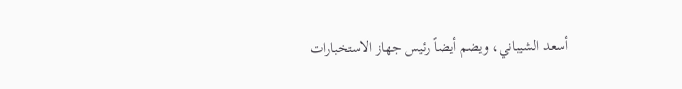أسعد الشيباني، ويضم أيضاً رئيس جهاز الاستخبارات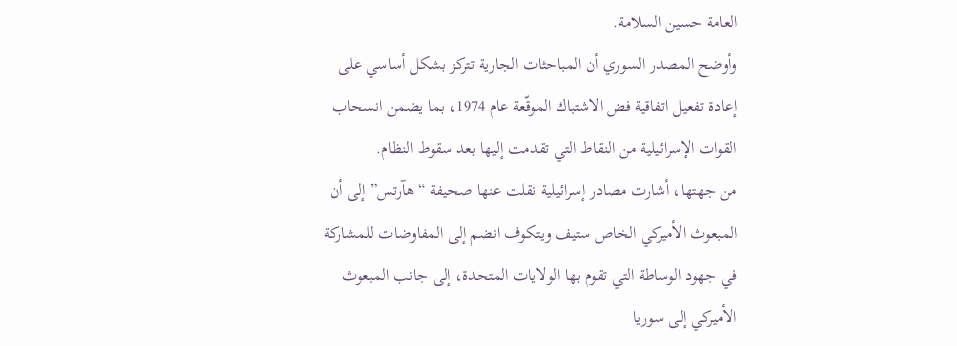العامة حسين السلامة.
وأوضح المصدر السوري أن المباحثات الجارية تتركز بشكل أساسي على إعادة تفعيل اتفاقية فض الاشتباك الموقّعة عام 1974، بما يضمن انسحاب القوات الإسرائيلية من النقاط التي تقدمت إليها بعد سقوط النظام.
من جهتها، أشارت مصادر إسرائيلية نقلت عنها صحيفة “هآرتس” إلى أن المبعوث الأميركي الخاص ستيف ويتكوف انضم إلى المفاوضات للمشاركة في جهود الوساطة التي تقوم بها الولايات المتحدة، إلى جانب المبعوث الأميركي إلى سوريا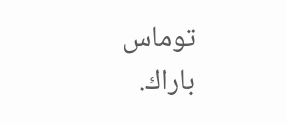توماس باراك.